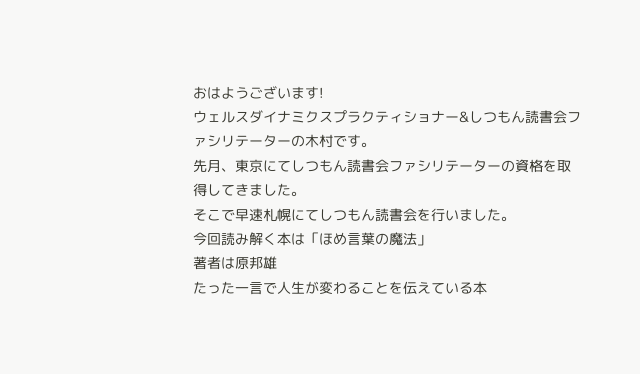おはようございます!
ウェルスダイナミクスプラクティショナー&しつもん読書会ファシリテーターの木村です。
先月、東京にてしつもん読書会ファシリテーターの資格を取得してきました。
そこで早速札幌にてしつもん読書会を行いました。
今回読み解く本は「ほめ言葉の魔法」
著者は原邦雄
たった一言で人生が変わることを伝えている本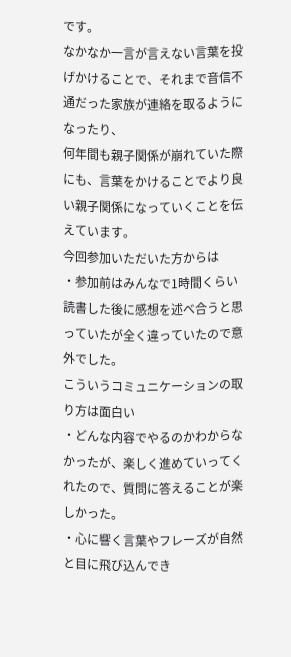です。
なかなか一言が言えない言葉を投げかけることで、それまで音信不通だった家族が連絡を取るようになったり、
何年間も親子関係が崩れていた際にも、言葉をかけることでより良い親子関係になっていくことを伝えています。
今回参加いただいた方からは
・参加前はみんなで1時間くらい読書した後に感想を述べ合うと思っていたが全く違っていたので意外でした。
こういうコミュニケーションの取り方は面白い
・どんな内容でやるのかわからなかったが、楽しく進めていってくれたので、質問に答えることが楽しかった。
・心に響く言葉やフレーズが自然と目に飛び込んでき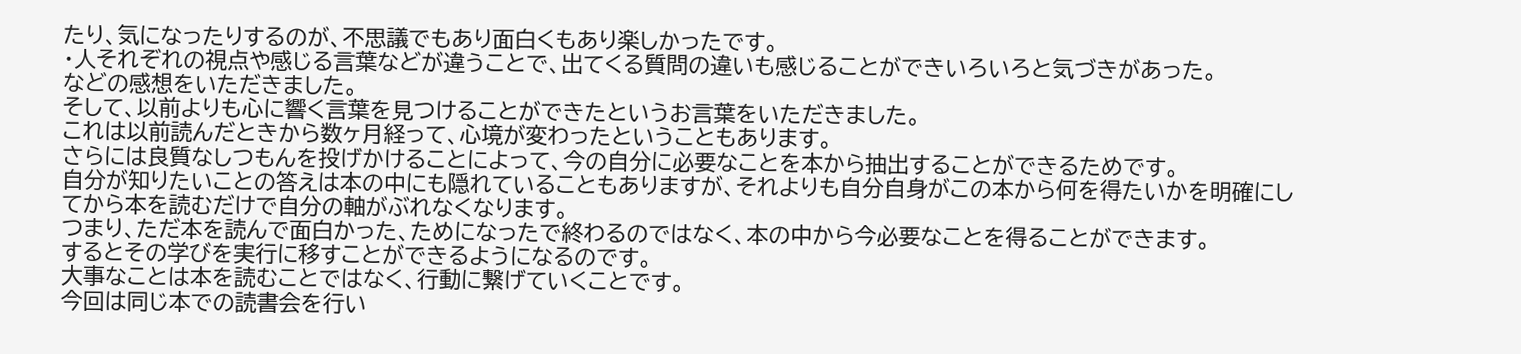たり、気になったりするのが、不思議でもあり面白くもあり楽しかったです。
・人それぞれの視点や感じる言葉などが違うことで、出てくる質問の違いも感じることができいろいろと気づきがあった。
などの感想をいただきました。
そして、以前よりも心に響く言葉を見つけることができたというお言葉をいただきました。
これは以前読んだときから数ヶ月経って、心境が変わったということもあります。
さらには良質なしつもんを投げかけることによって、今の自分に必要なことを本から抽出することができるためです。
自分が知りたいことの答えは本の中にも隠れていることもありますが、それよりも自分自身がこの本から何を得たいかを明確にしてから本を読むだけで自分の軸がぶれなくなります。
つまり、ただ本を読んで面白かった、ためになったで終わるのではなく、本の中から今必要なことを得ることができます。
するとその学びを実行に移すことができるようになるのです。
大事なことは本を読むことではなく、行動に繋げていくことです。
今回は同じ本での読書会を行い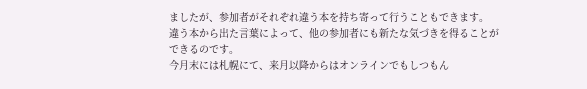ましたが、参加者がそれぞれ違う本を持ち寄って行うこともできます。
違う本から出た言葉によって、他の参加者にも新たな気づきを得ることができるのです。
今月末には札幌にて、来月以降からはオンラインでもしつもん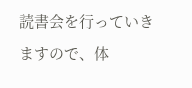読書会を行っていきますので、体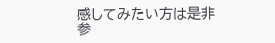感してみたい方は是非参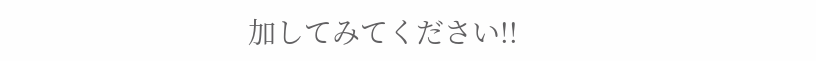加してみてください!!